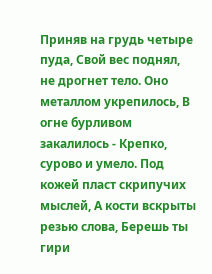Приняв на грудь четыре пуда, Свой вес поднял, не дрогнет тело. Оно металлом укрепилось, В огне бурливом закалилось - Крепко, сурово и умело. Под кожей пласт скрипучих мыслей, А кости вскрыты резью слова, Берешь ты гири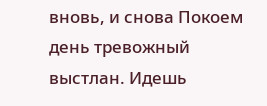вновь, и снова Покоем день тревожный выстлан. Идешь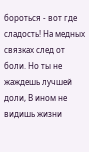бороться - вот где сладость! На медных связках след от боли. Но ты не жаждешь лучшей доли, В ином не видишь жизни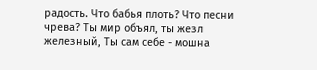радость. Что бабья плоть? Что песни чрева? Ты мир объял, ты жезл железный, Ты сам себе - мошна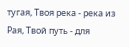тугая, Твоя река - река из Рая, Твой путь - для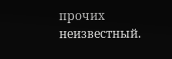прочих неизвестный.